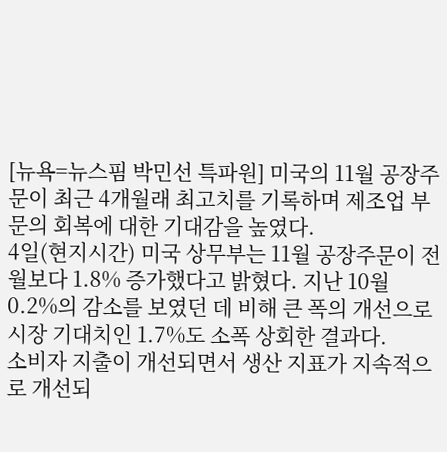[뉴욕=뉴스핌 박민선 특파원] 미국의 11월 공장주문이 최근 4개월래 최고치를 기록하며 제조업 부문의 회복에 대한 기대감을 높였다.
4일(현지시간) 미국 상무부는 11월 공장주문이 전월보다 1.8% 증가했다고 밝혔다. 지난 10월 0.2%의 감소를 보였던 데 비해 큰 폭의 개선으로 시장 기대치인 1.7%도 소폭 상회한 결과다.
소비자 지출이 개선되면서 생산 지표가 지속적으로 개선되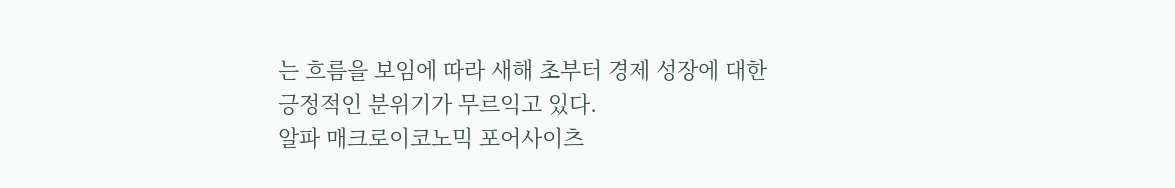는 흐름을 보임에 따라 새해 초부터 경제 성장에 대한 긍정적인 분위기가 무르익고 있다.
알파 매크로이코노믹 포어사이츠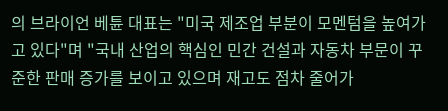의 브라이언 베튠 대표는 "미국 제조업 부분이 모멘텀을 높여가고 있다"며 "국내 산업의 핵심인 민간 건설과 자동차 부문이 꾸준한 판매 증가를 보이고 있으며 재고도 점차 줄어가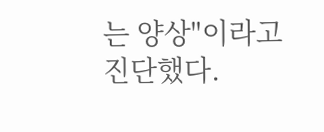는 양상"이라고 진단했다.